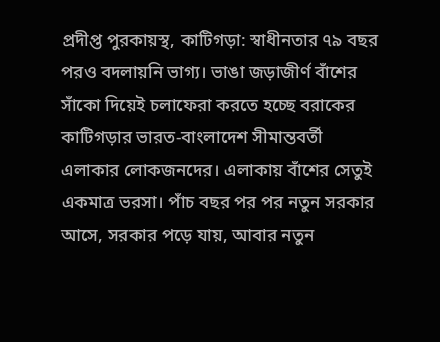প্রদীপ্ত পুরকায়স্থ, কাটিগড়া: স্বাধীনতার ৭৯ বছর পরও বদলায়নি ভাগ্য। ভাঙা জড়াজীর্ণ বাঁশের সাঁকো দিয়েই চলাফেরা করতে হচ্ছে বরাকের কাটিগড়ার ভারত-বাংলাদেশ সীমান্তবর্তী এলাকার লোকজনদের। এলাকায় বাঁশের সেতুই একমাত্র ভরসা। পাঁচ বছর পর পর নতুন সরকার আসে, সরকার পড়ে যায়, আবার নতুন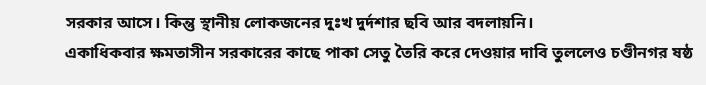সরকার আসে। কিন্তু স্থানীয় লোকজনের দুঃখ দুর্দশার ছবি আর বদলায়নি।
একাধিকবার ক্ষমতাসীন সরকারের কাছে পাকা সেতু তৈরি করে দেওয়ার দাবি তুললেও চণ্ডীনগর ষষ্ঠ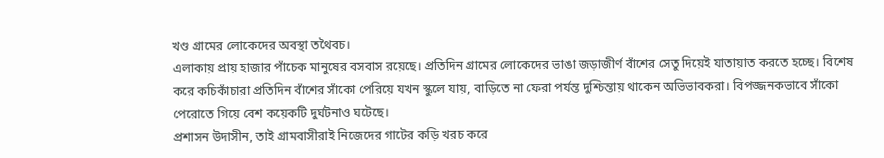খণ্ড গ্রামের লোকেদের অবস্থা তথৈবচ।
এলাকায় প্রায় হাজার পাঁচেক মানুষের বসবাস রয়েছে। প্রতিদিন গ্রামের লোকেদের ভাঙা জড়াজীর্ণ বাঁশের সেতু দিয়েই যাতায়াত করতে হচ্ছে। বিশেষ করে কচিকাঁচারা প্রতিদিন বাঁশের সাঁকো পেরিয়ে যখন স্কুলে যায়, বাড়িতে না ফেরা পর্যন্ত দুশ্চিন্তায় থাকেন অভিভাবকরা। বিপজ্জনকভাবে সাঁকো পেরোতে গিয়ে বেশ কয়েকটি দুর্ঘটনাও ঘটেছে।
প্রশাসন উদাসীন, তাই গ্রামবাসীরাই নিজেদের গাটের কড়ি খরচ করে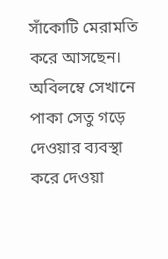সাঁকোটি মেরামতি করে আসছেন। অবিলম্বে সেখানে পাকা সেতু গড়ে দেওয়ার ব্যবস্থা করে দেওয়া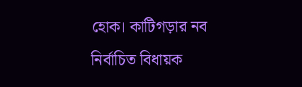হোক। কাটিগড়ার নব নির্বাচিত বিধায়ক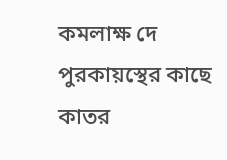কমলাক্ষ দে পুরকায়স্থের কাছে কাতর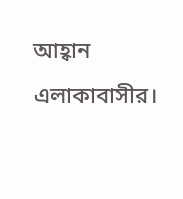আহ্বান এলাকাবাসীর।